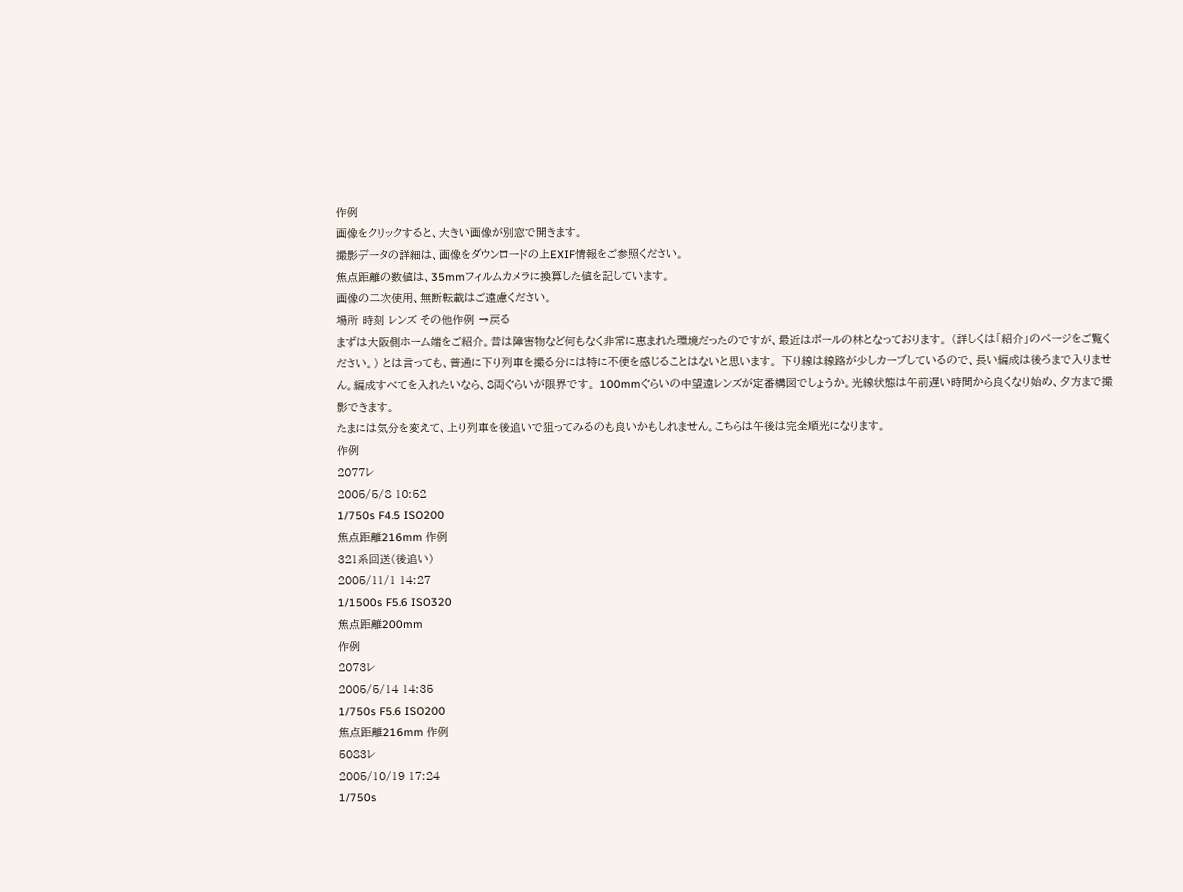作例
画像をクリックすると、大きい画像が別窓で開きます。
撮影データの詳細は、画像をダウンロードの上EXIF情報をご参照ください。
焦点距離の数値は、35mmフィルムカメラに換算した値を記しています。
画像の二次使用、無断転載はご遠慮ください。
場所 時刻 レンズ その他作例 →戻る
まずは大阪側ホーム端をご紹介。昔は障害物など何もなく非常に恵まれた環境だったのですが、最近はポールの林となっております。 (詳しくは「紹介」のページをご覧ください。) とは言っても、普通に下り列車を撮る分には特に不便を感じることはないと思います。 下り線は線路が少しカーブしているので、長い編成は後ろまで入りません。編成すべてを入れたいなら、8両ぐらいが限界です。 100mmぐらいの中望遠レンズが定番構図でしょうか。光線状態は午前遅い時間から良くなり始め、夕方まで撮影できます。
たまには気分を変えて、上り列車を後追いで狙ってみるのも良いかもしれません。こちらは午後は完全順光になります。
作例
2077レ
2005/5/8 10:52
1/750s F4.5 ISO200
焦点距離216mm 作例
321系回送(後追い)
2005/11/1 14:27
1/1500s F5.6 ISO320
焦点距離200mm
作例
2073レ
2005/5/14 14:35
1/750s F5.6 ISO200
焦点距離216mm 作例
5083レ
2005/10/19 17:24
1/750s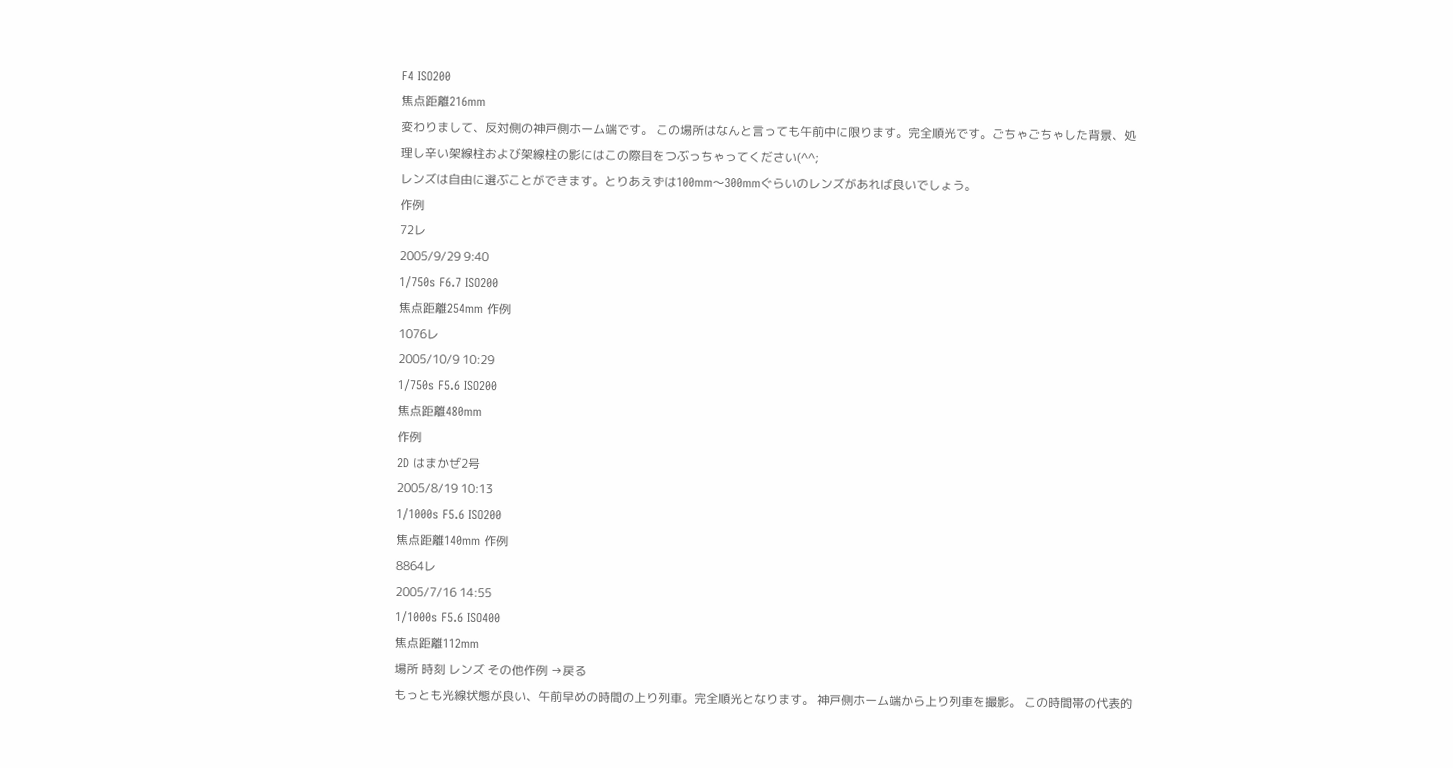F4 ISO200
焦点距離216mm
変わりまして、反対側の神戸側ホーム端です。 この場所はなんと言っても午前中に限ります。完全順光です。ごちゃごちゃした背景、処理し辛い架線柱および架線柱の影にはこの際目をつぶっちゃってください(^^;
レンズは自由に選ぶことができます。とりあえずは100mm〜300mmぐらいのレンズがあれば良いでしょう。
作例
72レ
2005/9/29 9:40
1/750s F6.7 ISO200
焦点距離254mm 作例
1076レ
2005/10/9 10:29
1/750s F5.6 ISO200
焦点距離480mm
作例
2D はまかぜ2号
2005/8/19 10:13
1/1000s F5.6 ISO200
焦点距離140mm 作例
8864レ
2005/7/16 14:55
1/1000s F5.6 ISO400
焦点距離112mm
場所 時刻 レンズ その他作例 →戻る
もっとも光線状態が良い、午前早めの時間の上り列車。完全順光となります。 神戸側ホーム端から上り列車を撮影。 この時間帯の代表的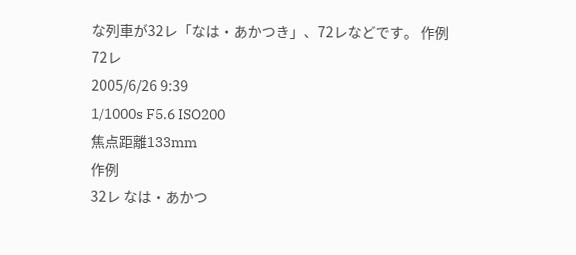な列車が32レ「なは・あかつき」、72レなどです。 作例
72レ
2005/6/26 9:39
1/1000s F5.6 ISO200
焦点距離133mm
作例
32レ なは・あかつ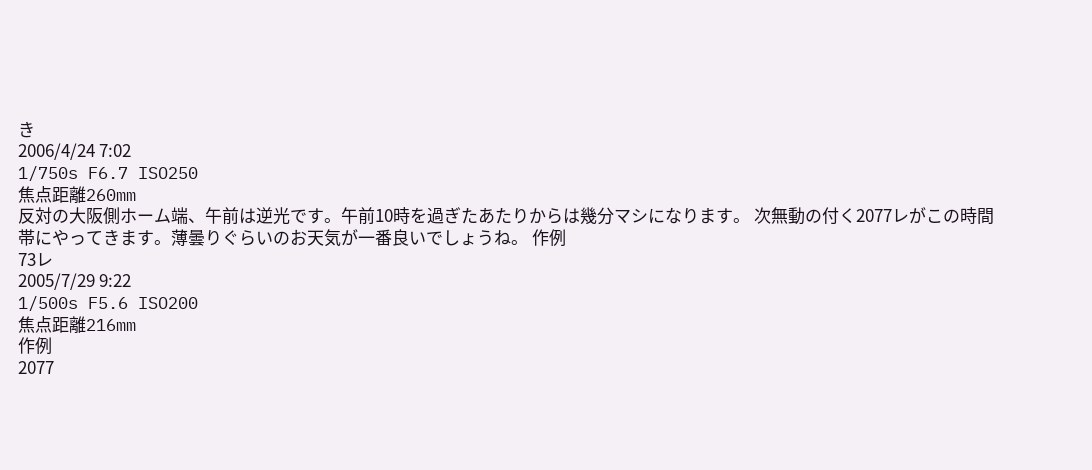き
2006/4/24 7:02
1/750s F6.7 ISO250
焦点距離260mm
反対の大阪側ホーム端、午前は逆光です。午前10時を過ぎたあたりからは幾分マシになります。 次無動の付く2077レがこの時間帯にやってきます。薄曇りぐらいのお天気が一番良いでしょうね。 作例
73レ
2005/7/29 9:22
1/500s F5.6 ISO200
焦点距離216mm
作例
2077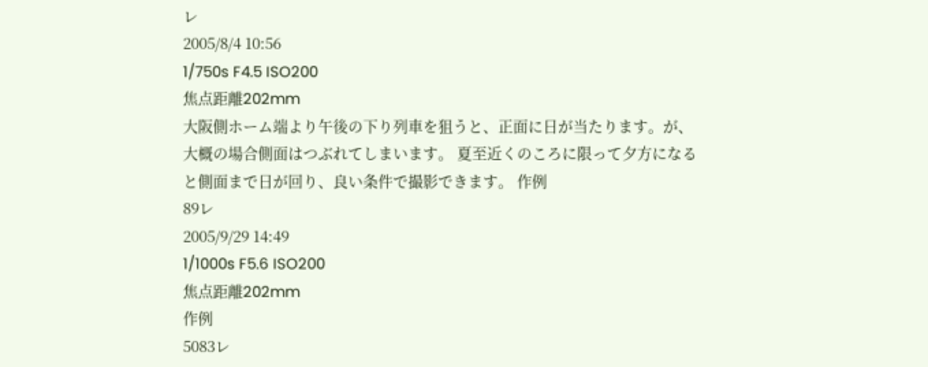レ
2005/8/4 10:56
1/750s F4.5 ISO200
焦点距離202mm
大阪側ホーム端より午後の下り列車を狙うと、正面に日が当たります。が、大概の場合側面はつぶれてしまいます。 夏至近くのころに限って夕方になると側面まで日が回り、良い条件で撮影できます。 作例
89レ
2005/9/29 14:49
1/1000s F5.6 ISO200
焦点距離202mm
作例
5083レ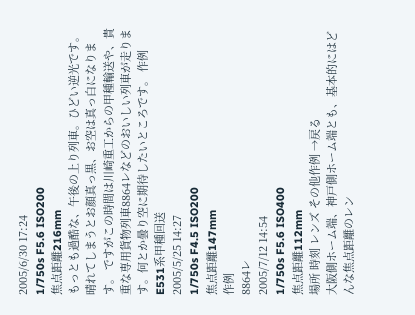2005/6/30 17:24
1/750s F5.6 ISO200
焦点距離216mm
もっとも過酷な、午後の上り列車。ひどい逆光です。晴れてしまうとお顔真っ黒、お空は真っ白になります。 ですがこの時間は川崎重工からの甲種輸送や、貴重な専用貨物列車8864レなどのおいしい列車が走ります。何とか曇り空に期待したいところです。 作例
E531系甲種回送
2005/5/25 14:27
1/750s F4.5 ISO200
焦点距離147mm
作例
8864レ
2005/7/12 14:54
1/750s F5.6 ISO400
焦点距離112mm
場所 時刻 レンズ その他作例 →戻る
大阪側ホーム端、神戸側ホーム端とも、基本的にはどんな焦点距離のレン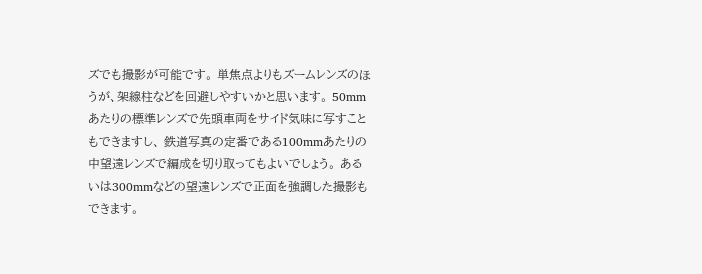ズでも撮影が可能です。 単焦点よりもズームレンズのほうが、架線柱などを回避しやすいかと思います。 50mmあたりの標準レンズで先頭車両をサイド気味に写すこともできますし、 鉄道写真の定番である100mmあたりの中望遠レンズで編成を切り取ってもよいでしょう。 あるいは300mmなどの望遠レンズで正面を強調した撮影もできます。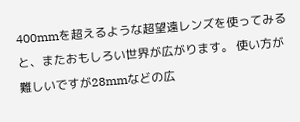400mmを超えるような超望遠レンズを使ってみると、またおもしろい世界が広がります。 使い方が難しいですが28mmなどの広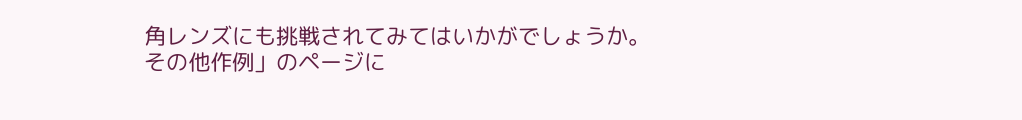角レンズにも挑戦されてみてはいかがでしょうか。
その他作例」のページに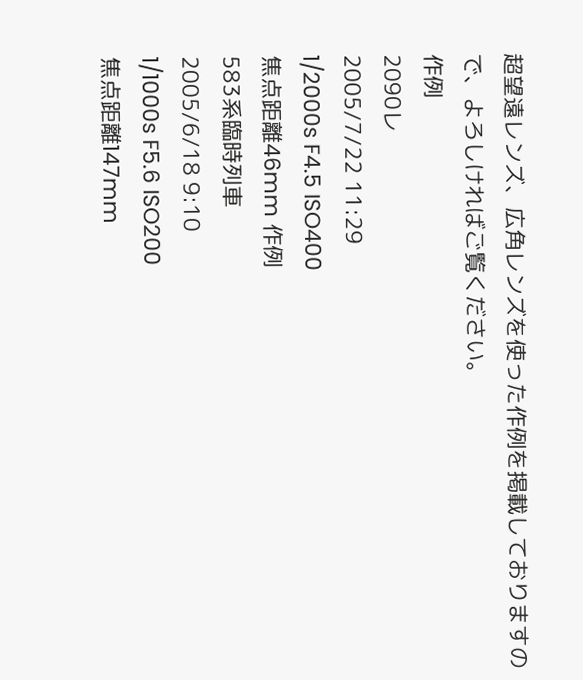超望遠レンズ、広角レンズを使った作例を掲載しておりますので、よろしければご覧ください。
作例
2090レ
2005/7/22 11:29
1/2000s F4.5 ISO400
焦点距離46mm 作例
583系臨時列車
2005/6/18 9:10
1/1000s F5.6 ISO200
焦点距離147mm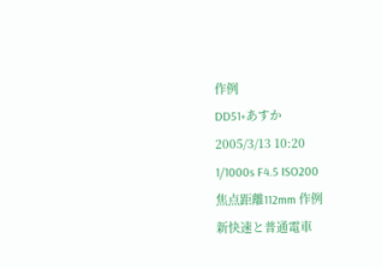作例
DD51+あすか
2005/3/13 10:20
1/1000s F4.5 ISO200
焦点距離112mm 作例
新快速と普通電車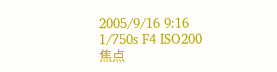2005/9/16 9:16
1/750s F4 ISO200
焦点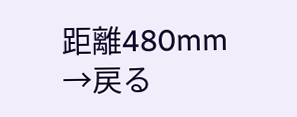距離480mm
→戻る